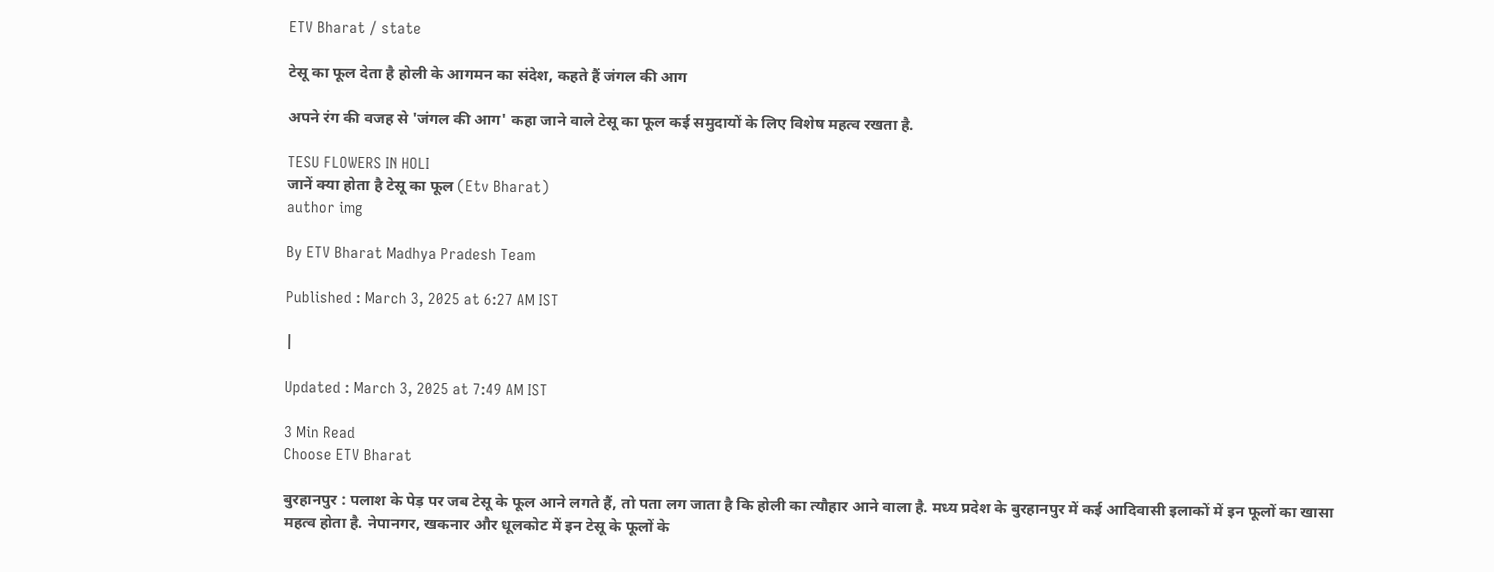ETV Bharat / state

टेसू का फूल देता है होली के आगमन का संदेश, कहते हैं जंगल की आग

अपने रंग की वजह से 'जंगल की आग' कहा जाने वाले टेसू का फूल कई समुदायों के लिए विशेष महत्व रखता है.

TESU FLOWERS IN HOLI
जानें क्या होता है टेसू का फूल (Etv Bharat)
author img

By ETV Bharat Madhya Pradesh Team

Published : March 3, 2025 at 6:27 AM IST

|

Updated : March 3, 2025 at 7:49 AM IST

3 Min Read
Choose ETV Bharat

बुरहानपुर : पलाश के पेड़ पर जब टेसू के फूल आने लगते हैं, तो पता लग जाता है कि होली का त्यौहार आने वाला है. मध्य प्रदेश के बुरहानपुर में कई आदिवासी इलाकों में इन फूलों का खासा महत्व होता है. नेपानगर, खकनार और धूलकोट में इन टेसू के फूलों के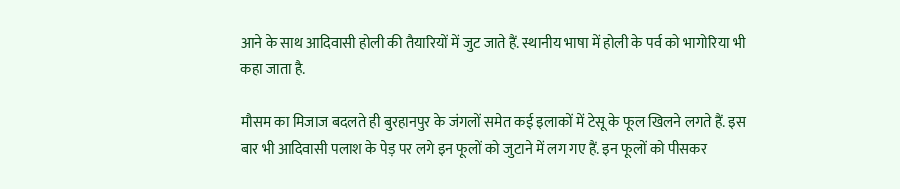आने के साथ आदिवासी होली की तैयारियों में जुट जाते हैं. स्थानीय भाषा में होली के पर्व को भागोरिया भी कहा जाता है.

मौसम का मिजाज बदलते ही बुरहानपुर के जंगलों समेत कई इलाकों में टेसू के फूल खिलने लगते हैं. इस बार भी आदिवासी पलाश के पेड़ पर लगे इन फूलों को जुटाने में लग गए हैं. इन फूलों को पीसकर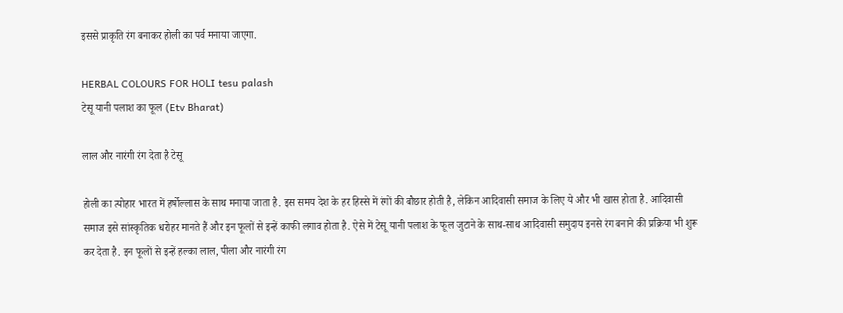इससे प्राकृति रंग बनाकर होली का पर्व मनाया जाएगा.

HERBAL COLOURS FOR HOLI tesu palash
टेसू यानी पलाश का फूल (Etv Bharat)

लाल और नारंगी रंग देता है टेसू

होली का त्योहार भारत में हर्षोल्लास के साथ मनाया जाता है. इस समय देश के हर हिस्से में रंगों की बौछार होती है, लेकिन आदिवासी समाज के लिए ये और भी खास होता है. आदिवासी समाज इसे सांस्कृतिक धरोहर मानते हैं और इन फूलों से इन्हें काफी लगाव होता है. ऐसे में टेसू यानी पलाश के फूल जुटाने के साथ-साथ आदिवासी समुदाय इनसे रंग बनाने की प्रक्रिया भी शुरू कर देता है. इन फूलों से इन्हें हल्का लाल, पीला और नारंगी रंग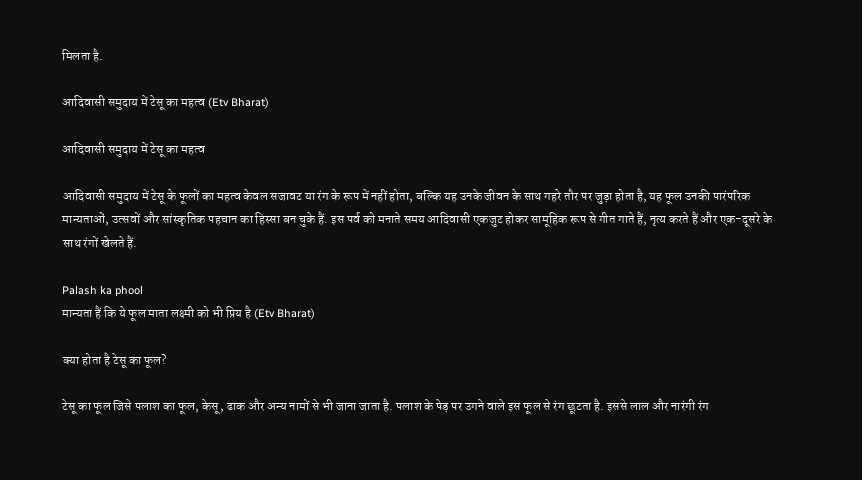मिलता है.

आदिवासी समुदाय में टेसू का महत्व (Etv Bharat)

आदिवासी समुदाय में टेसू का महत्व

आदिवासी समुदाय में टेसू के फूलों का महत्व केवल सजावट या रंग के रूप में नहीं होता, बल्कि यह उनके जीवन के साथ गहरे तौर पर जुड़ा होता है, यह फूल उनकी पारंपरिक मान्यताओं, उत्सवों और सांस्कृतिक पहचान का हिस्सा बन चुके हैं. इस पर्व को मनाते समय आदिवासी एकजुट होकर सामूहिक रूप से गीत गाते हैं, नृत्य करते हैं और एक-दूसरे के साथ रंगों खेलते हैं.

Palash ka phool
मान्यता हैं कि ये फूल माता लक्ष्मी को भी प्रिय है (Etv Bharat)

क्या होता है टेसू का फूल?

टेसू का फूल जिसे पलाश का फूल, केसू, ढाक और अन्य नामों से भी जाना जाता है. पलाश के पेड़ पर उगने वाले इस फूल से रंग छूटता है. इससे लाल और नारंगी रंग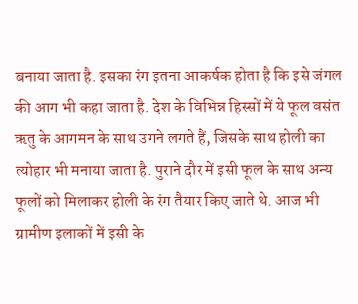बनाया जाता है. इसका रंग इतना आकर्षक होता है कि इसे जंगल की आग भी कहा जाता है. देश के विभिन्न हिस्सों में ये फूल वसंत ऋतु के आगमन के साथ उगने लगते हैं, जिसके साथ होली का त्योहार भी मनाया जाता है. पुराने दौर में इसी फूल के साथ अन्य फूलों को मिलाकर होली के रंग तैयार किए जाते थे. आज भी ग्रामीण इलाकों में इसी के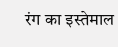रंग का इस्तेमाल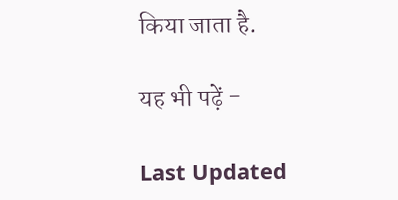किया जाता है.

यह भी पढ़ें -

Last Updated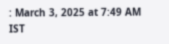: March 3, 2025 at 7:49 AM IST